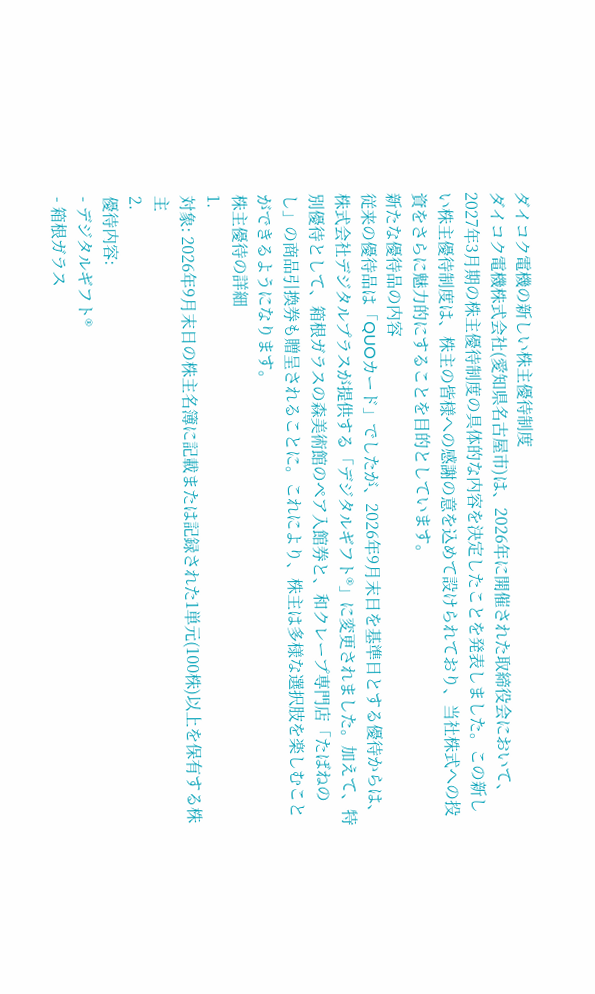ダイコク電機の新しい株主優待制度
ダイコク電機株式会社(愛知県名古屋市)は、2026年に開催された取締役会において、2027年3月期の株主優待制度の具体的な内容を決定したことを発表しました。この新しい株主優待制度は、株主の皆様への感謝の意を込めて設けられており、当社株式への投資をさらに魅力的にすることを目的としています。
新たな優待品の内容
従来の優待品は「QUOカード」でしたが、2026年9月末日を基準日とする優待からは、株式会社デジタルプラスが提供する「デジタルギフト®」に変更されました。加えて、特別優待として、箱根ガラスの森美術館のペア入館券と、和クレープ専門店「たばねのし」の商品引換券も贈呈されることに。これにより、株主は多様な選択肢を楽しむことができるようになります。
株主優待の詳細
1.
対象: 2026年9月末日の株主名簿に記載または記録された1単元(100株)以上を保有する株主
2.
優待内容:
- デジタルギフト®
- 箱根ガラス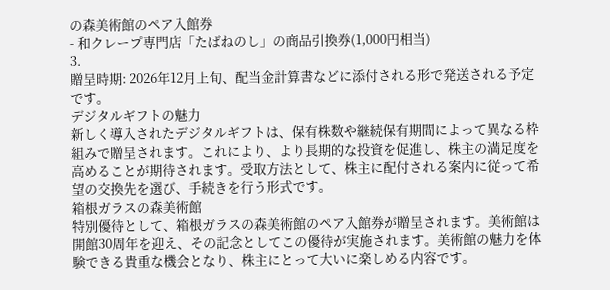の森美術館のペア入館券
- 和クレープ専門店「たばねのし」の商品引換券(1,000円相当)
3.
贈呈時期: 2026年12月上旬、配当金計算書などに添付される形で発送される予定です。
デジタルギフトの魅力
新しく導入されたデジタルギフトは、保有株数や継続保有期間によって異なる枠組みで贈呈されます。これにより、より長期的な投資を促進し、株主の満足度を高めることが期待されます。受取方法として、株主に配付される案内に従って希望の交換先を選び、手続きを行う形式です。
箱根ガラスの森美術館
特別優待として、箱根ガラスの森美術館のペア入館券が贈呈されます。美術館は開館30周年を迎え、その記念としてこの優待が実施されます。美術館の魅力を体験できる貴重な機会となり、株主にとって大いに楽しめる内容です。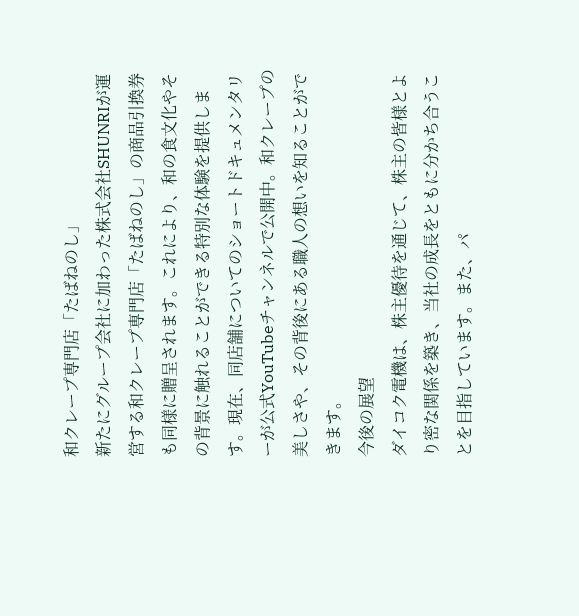和クレープ専門店「たばねのし」
新たにグループ会社に加わった株式会社SHUNRIが運営する和クレープ専門店「たばねのし」の商品引換券も同様に贈呈されます。これにより、和の食文化やその背景に触れることができる特別な体験を提供します。現在、同店舗についてのショートドキュメンタリーが公式YouTubeチャンネルで公開中。和クレープの美しさや、その背後にある職人の想いを知ることができます。
今後の展望
ダイコク電機は、株主優待を通じて、株主の皆様とより密な関係を築き、当社の成長をともに分かち合うことを目指しています。また、パ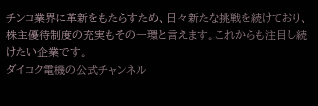チンコ業界に革新をもたらすため、日々新たな挑戦を続けており、株主優待制度の充実もその一環と言えます。これからも注目し続けたい企業です。
ダイコク電機の公式チャンネル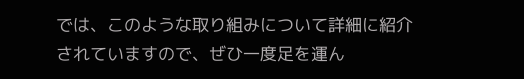では、このような取り組みについて詳細に紹介されていますので、ぜひ一度足を運ん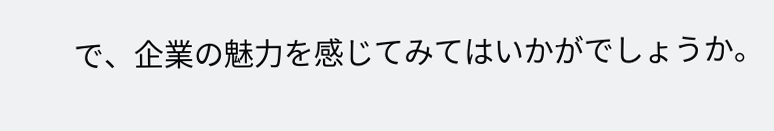で、企業の魅力を感じてみてはいかがでしょうか。